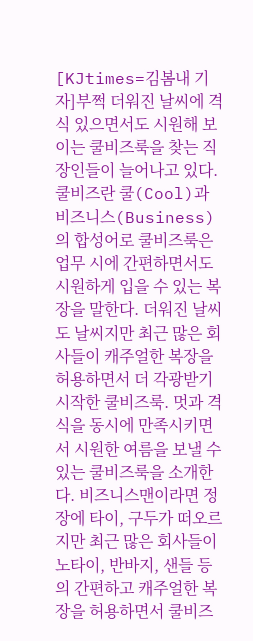[KJtimes=김봄내 기자]부쩍 더워진 날씨에 격식 있으면서도 시원해 보이는 쿨비즈룩을 찾는 직장인들이 늘어나고 있다. 쿨비즈란 쿨(Cool)과 비즈니스(Business)의 합성어로 쿨비즈룩은 업무 시에 간편하면서도 시원하게 입을 수 있는 복장을 말한다. 더워진 날씨도 날씨지만 최근 많은 회사들이 캐주얼한 복장을 허용하면서 더 각광받기 시작한 쿨비즈룩. 멋과 격식을 동시에 만족시키면서 시원한 여름을 보낼 수 있는 쿨비즈룩을 소개한다. 비즈니스맨이라면 정장에 타이, 구두가 떠오르지만 최근 많은 회사들이 노타이, 반바지, 샌들 등의 간편하고 캐주얼한 복장을 허용하면서 쿨비즈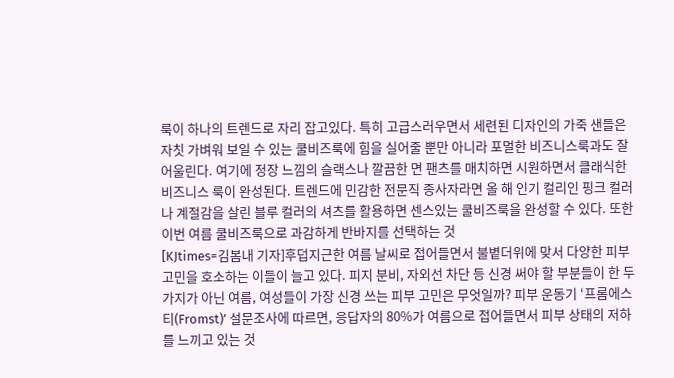룩이 하나의 트렌드로 자리 잡고있다. 특히 고급스러우면서 세련된 디자인의 가죽 샌들은 자칫 가벼워 보일 수 있는 쿨비즈룩에 힘을 실어줄 뿐만 아니라 포멀한 비즈니스룩과도 잘 어울린다. 여기에 정장 느낌의 슬랙스나 깔끔한 면 팬츠를 매치하면 시원하면서 클래식한 비즈니스 룩이 완성된다. 트렌드에 민감한 전문직 종사자라면 올 해 인기 컬리인 핑크 컬러나 계절감을 살린 블루 컬러의 셔츠를 활용하면 센스있는 쿨비즈룩을 완성할 수 있다. 또한 이번 여름 쿨비즈룩으로 과감하게 반바지를 선택하는 것
[KJtimes=김봄내 기자]후덥지근한 여름 날씨로 접어들면서 불볕더위에 맞서 다양한 피부고민을 호소하는 이들이 늘고 있다. 피지 분비, 자외선 차단 등 신경 써야 할 부분들이 한 두 가지가 아닌 여름, 여성들이 가장 신경 쓰는 피부 고민은 무엇일까? 피부 운동기 ‘프롬에스티(Fromst)’ 설문조사에 따르면, 응답자의 80%가 여름으로 접어들면서 피부 상태의 저하를 느끼고 있는 것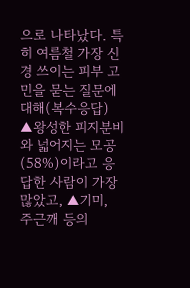으로 나타났다. 특히 여름철 가장 신경 쓰이는 피부 고민을 묻는 질문에 대해(복수응답) ▲왕성한 피지분비와 넓어지는 모공(58%)이라고 응답한 사람이 가장 많았고, ▲기미, 주근깨 등의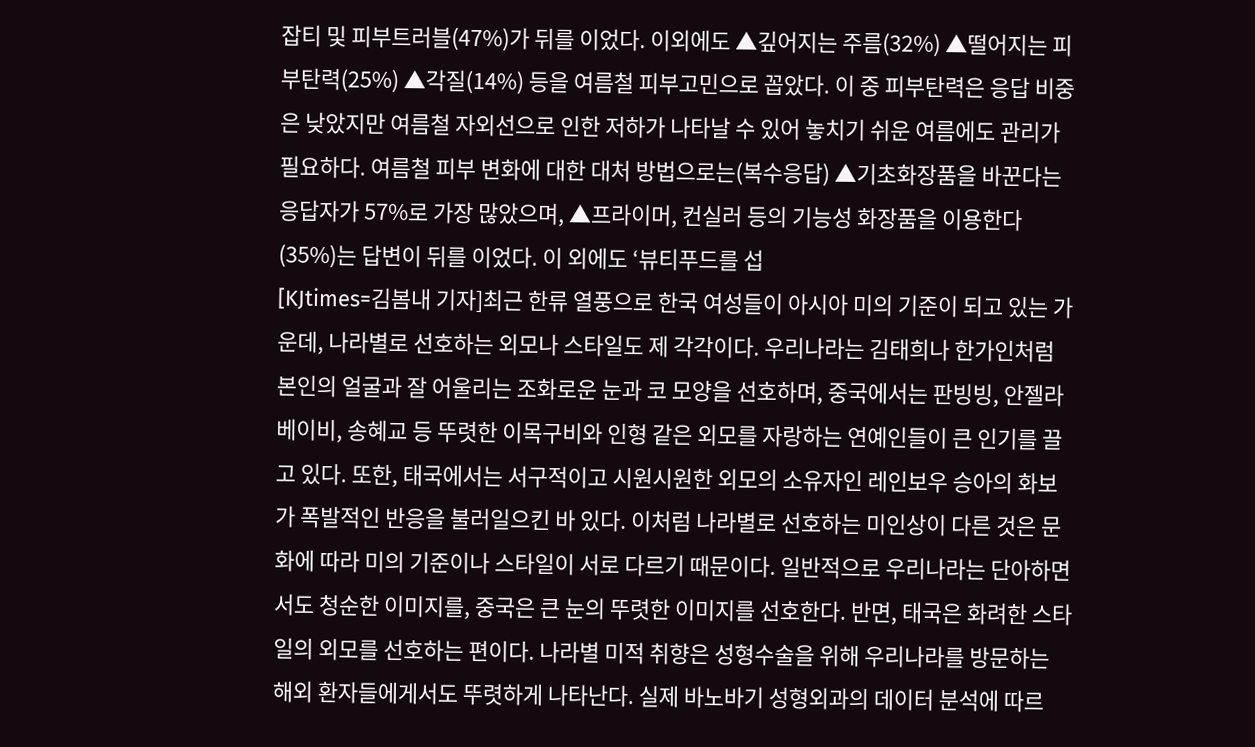잡티 및 피부트러블(47%)가 뒤를 이었다. 이외에도 ▲깊어지는 주름(32%) ▲떨어지는 피부탄력(25%) ▲각질(14%) 등을 여름철 피부고민으로 꼽았다. 이 중 피부탄력은 응답 비중은 낮았지만 여름철 자외선으로 인한 저하가 나타날 수 있어 놓치기 쉬운 여름에도 관리가 필요하다. 여름철 피부 변화에 대한 대처 방법으로는(복수응답) ▲기초화장품을 바꾼다는 응답자가 57%로 가장 많았으며, ▲프라이머, 컨실러 등의 기능성 화장품을 이용한다(35%)는 답변이 뒤를 이었다. 이 외에도 ‘뷰티푸드를 섭
[KJtimes=김봄내 기자]최근 한류 열풍으로 한국 여성들이 아시아 미의 기준이 되고 있는 가운데, 나라별로 선호하는 외모나 스타일도 제 각각이다. 우리나라는 김태희나 한가인처럼 본인의 얼굴과 잘 어울리는 조화로운 눈과 코 모양을 선호하며, 중국에서는 판빙빙, 안젤라 베이비, 송혜교 등 뚜렷한 이목구비와 인형 같은 외모를 자랑하는 연예인들이 큰 인기를 끌고 있다. 또한, 태국에서는 서구적이고 시원시원한 외모의 소유자인 레인보우 승아의 화보가 폭발적인 반응을 불러일으킨 바 있다. 이처럼 나라별로 선호하는 미인상이 다른 것은 문화에 따라 미의 기준이나 스타일이 서로 다르기 때문이다. 일반적으로 우리나라는 단아하면서도 청순한 이미지를, 중국은 큰 눈의 뚜렷한 이미지를 선호한다. 반면, 태국은 화려한 스타일의 외모를 선호하는 편이다. 나라별 미적 취향은 성형수술을 위해 우리나라를 방문하는 해외 환자들에게서도 뚜렷하게 나타난다. 실제 바노바기 성형외과의 데이터 분석에 따르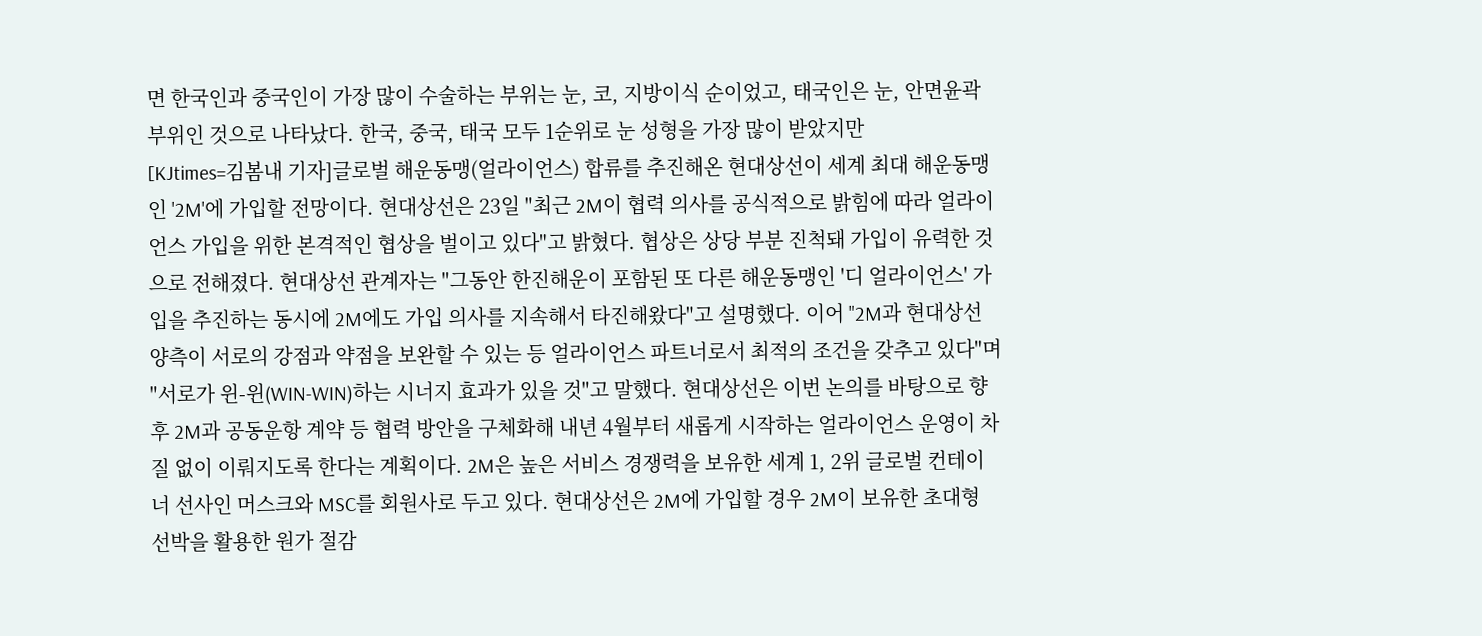면 한국인과 중국인이 가장 많이 수술하는 부위는 눈, 코, 지방이식 순이었고, 태국인은 눈, 안면윤곽 부위인 것으로 나타났다. 한국, 중국, 태국 모두 1순위로 눈 성형을 가장 많이 받았지만
[KJtimes=김봄내 기자]글로벌 해운동맹(얼라이언스) 합류를 추진해온 현대상선이 세계 최대 해운동맹인 '2M'에 가입할 전망이다. 현대상선은 23일 "최근 2M이 협력 의사를 공식적으로 밝힘에 따라 얼라이언스 가입을 위한 본격적인 협상을 벌이고 있다"고 밝혔다. 협상은 상당 부분 진척돼 가입이 유력한 것으로 전해졌다. 현대상선 관계자는 "그동안 한진해운이 포함된 또 다른 해운동맹인 '디 얼라이언스' 가입을 추진하는 동시에 2M에도 가입 의사를 지속해서 타진해왔다"고 설명했다. 이어 "2M과 현대상선 양측이 서로의 강점과 약점을 보완할 수 있는 등 얼라이언스 파트너로서 최적의 조건을 갖추고 있다"며 "서로가 윈-윈(WIN-WIN)하는 시너지 효과가 있을 것"고 말했다. 현대상선은 이번 논의를 바탕으로 향후 2M과 공동운항 계약 등 협력 방안을 구체화해 내년 4월부터 새롭게 시작하는 얼라이언스 운영이 차질 없이 이뤄지도록 한다는 계획이다. 2M은 높은 서비스 경쟁력을 보유한 세계 1, 2위 글로벌 컨테이너 선사인 머스크와 MSC를 회원사로 두고 있다. 현대상선은 2M에 가입할 경우 2M이 보유한 초대형 선박을 활용한 원가 절감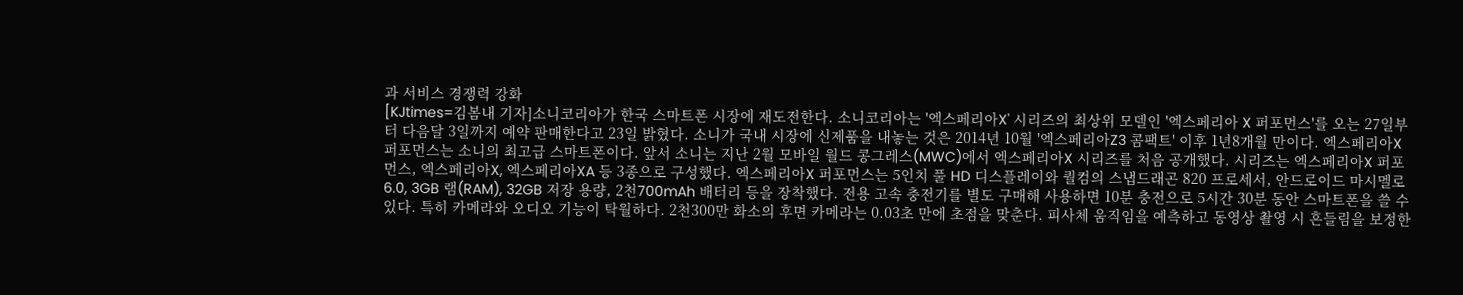과 서비스 경쟁력 강화
[KJtimes=김봄내 기자]소니코리아가 한국 스마트폰 시장에 재도전한다. 소니코리아는 '엑스페리아X' 시리즈의 최상위 모델인 '엑스페리아 X 퍼포먼스'를 오는 27일부터 다음달 3일까지 예약 판매한다고 23일 밝혔다. 소니가 국내 시장에 신제품을 내놓는 것은 2014년 10월 '엑스페리아Z3 콤팩트' 이후 1년8개월 만이다. 엑스페리아X 퍼포먼스는 소니의 최고급 스마트폰이다. 앞서 소니는 지난 2월 모바일 월드 콩그레스(MWC)에서 엑스페리아X 시리즈를 처음 공개했다. 시리즈는 엑스페리아X 퍼포먼스, 엑스페리아X, 엑스페리아XA 등 3종으로 구성했다. 엑스페리아X 퍼포먼스는 5인치 풀 HD 디스플레이와 퀄컴의 스냅드래곤 820 프로세서, 안드로이드 마시멜로 6.0, 3GB 램(RAM), 32GB 저장 용량, 2천700mAh 배터리 등을 장착했다. 전용 고속 충전기를 별도 구매해 사용하면 10분 충전으로 5시간 30분 동안 스마트폰을 쓸 수 있다. 특히 카메라와 오디오 기능이 탁월하다. 2천300만 화소의 후면 카메라는 0.03초 만에 초점을 맞춘다. 피사체 움직임을 예측하고 동영상 촬영 시 흔들림을 보정한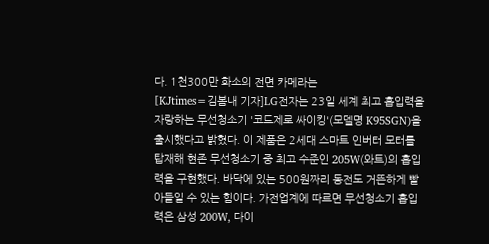다. 1천300만 화소의 전면 카메라는
[KJtimes=김봄내 기자]LG전자는 23일 세계 최고 흡입력을 자랑하는 무선청소기 '코드제로 싸이킹'(모델명 K95SGN)을 출시했다고 밝혔다. 이 제품은 2세대 스마트 인버터 모터를 탑재해 현존 무선청소기 중 최고 수준인 205W(와트)의 흡입력을 구현했다. 바닥에 있는 500원짜리 동전도 거뜬하게 빨아들일 수 있는 힘이다. 가전업계에 따르면 무선청소기 흡입력은 삼성 200W, 다이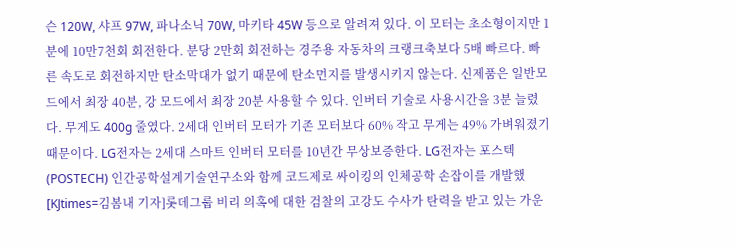슨 120W, 샤프 97W, 파나소닉 70W, 마키타 45W 등으로 알려져 있다. 이 모터는 초소형이지만 1분에 10만7천회 회전한다. 분당 2만회 회전하는 경주용 자동차의 크랭크축보다 5배 빠르다. 빠른 속도로 회전하지만 탄소막대가 없기 때문에 탄소먼지를 발생시키지 않는다. 신제품은 일반모드에서 최장 40분, 강 모드에서 최장 20분 사용할 수 있다. 인버터 기술로 사용시간을 3분 늘렸다. 무게도 400g 줄였다. 2세대 인버터 모터가 기존 모터보다 60% 작고 무게는 49% 가벼워졌기 때문이다. LG전자는 2세대 스마트 인버터 모터를 10년간 무상보증한다. LG전자는 포스텍(POSTECH) 인간공학설계기술연구소와 함께 코드제로 싸이킹의 인체공학 손잡이를 개발했
[KJtimes=김봄내 기자]롯데그룹 비리 의혹에 대한 검찰의 고강도 수사가 탄력을 받고 있는 가운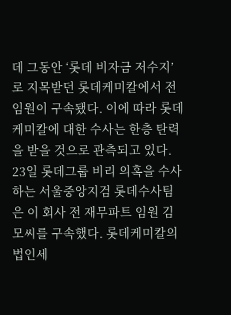데 그동안 ‘롯데 비자금 저수지’로 지목받던 롯데케미칼에서 전 임원이 구속됐다. 이에 따라 롯데케미칼에 대한 수사는 한층 탄력을 받을 것으로 관측되고 있다. 23일 롯데그룹 비리 의혹을 수사하는 서울중앙지검 롯데수사팀은 이 회사 전 재무파트 임원 김모씨를 구속했다. 롯데케미칼의 법인세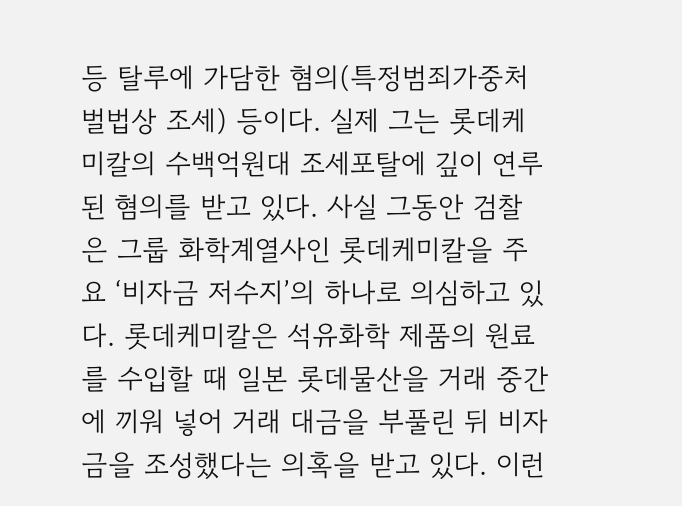등 탈루에 가담한 혐의(특정범죄가중처벌법상 조세) 등이다. 실제 그는 롯데케미칼의 수백억원대 조세포탈에 깊이 연루된 혐의를 받고 있다. 사실 그동안 검찰은 그룹 화학계열사인 롯데케미칼을 주요 ‘비자금 저수지’의 하나로 의심하고 있다. 롯데케미칼은 석유화학 제품의 원료를 수입할 때 일본 롯데물산을 거래 중간에 끼워 넣어 거래 대금을 부풀린 뒤 비자금을 조성했다는 의혹을 받고 있다. 이런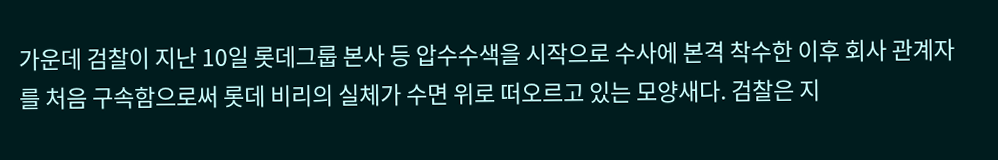가운데 검찰이 지난 10일 롯데그룹 본사 등 압수수색을 시작으로 수사에 본격 착수한 이후 회사 관계자를 처음 구속함으로써 롯데 비리의 실체가 수면 위로 떠오르고 있는 모양새다. 검찰은 지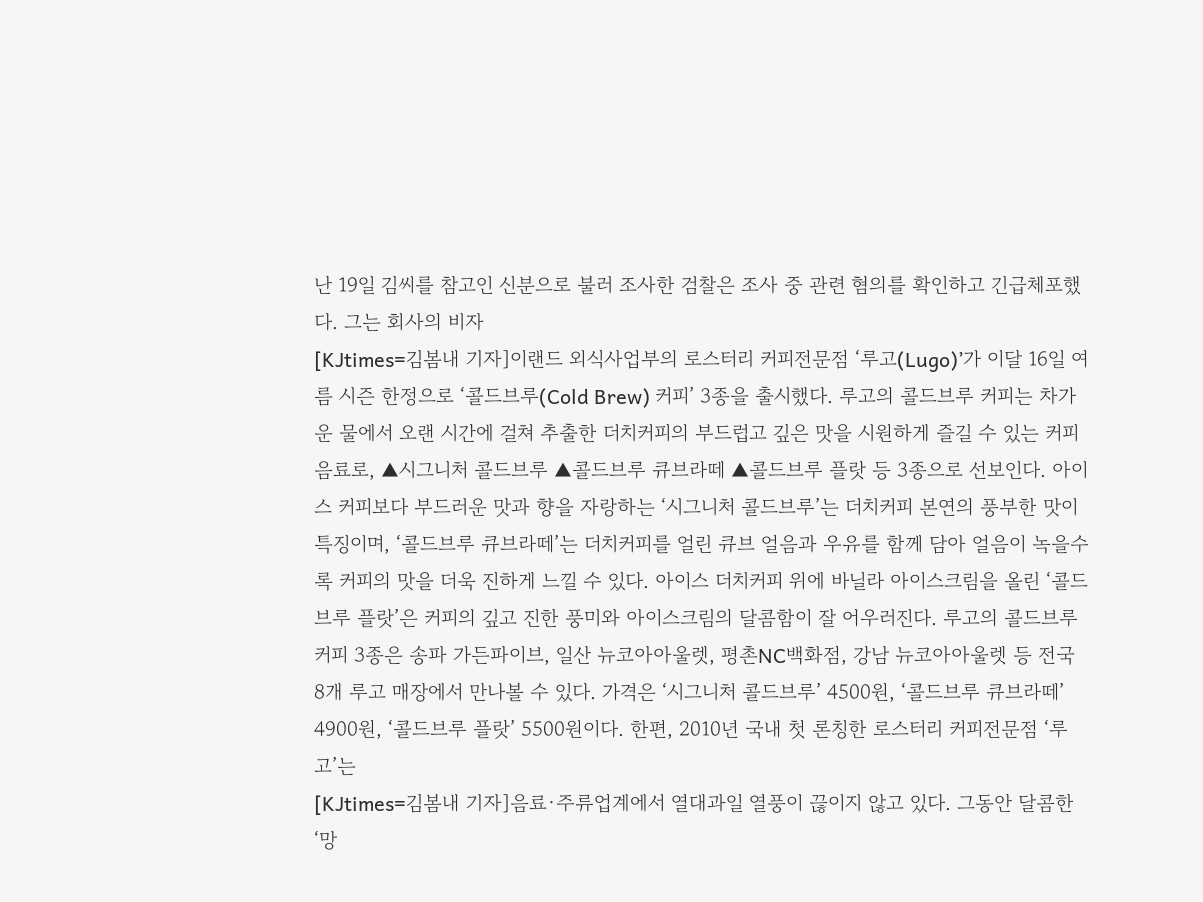난 19일 김씨를 참고인 신분으로 불러 조사한 검찰은 조사 중 관련 혐의를 확인하고 긴급체포했다. 그는 회사의 비자
[KJtimes=김봄내 기자]이랜드 외식사업부의 로스터리 커피전문점 ‘루고(Lugo)’가 이달 16일 여름 시즌 한정으로 ‘콜드브루(Cold Brew) 커피’ 3종을 출시했다. 루고의 콜드브루 커피는 차가운 물에서 오랜 시간에 걸쳐 추출한 더치커피의 부드럽고 깊은 맛을 시원하게 즐길 수 있는 커피음료로, ▲시그니처 콜드브루 ▲콜드브루 큐브라떼 ▲콜드브루 플랏 등 3종으로 선보인다. 아이스 커피보다 부드러운 맛과 향을 자랑하는 ‘시그니처 콜드브루’는 더치커피 본연의 풍부한 맛이 특징이며, ‘콜드브루 큐브라떼’는 더치커피를 얼린 큐브 얼음과 우유를 함께 담아 얼음이 녹을수록 커피의 맛을 더욱 진하게 느낄 수 있다. 아이스 더치커피 위에 바닐라 아이스크림을 올린 ‘콜드브루 플랏’은 커피의 깊고 진한 풍미와 아이스크림의 달콤함이 잘 어우러진다. 루고의 콜드브루 커피 3종은 송파 가든파이브, 일산 뉴코아아울렛, 평촌NC백화점, 강남 뉴코아아울렛 등 전국 8개 루고 매장에서 만나볼 수 있다. 가격은 ‘시그니처 콜드브루’ 4500원, ‘콜드브루 큐브라떼’ 4900원, ‘콜드브루 플랏’ 5500원이다. 한편, 2010년 국내 첫 론칭한 로스터리 커피전문점 ‘루고’는
[KJtimes=김봄내 기자]음료·주류업계에서 열대과일 열풍이 끊이지 않고 있다. 그동안 달콤한 ‘망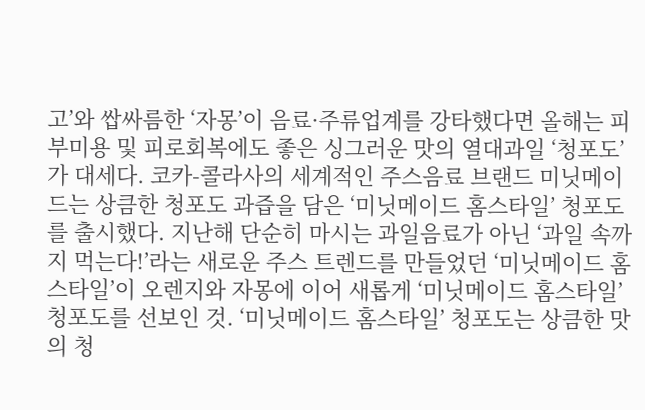고’와 쌉싸름한 ‘자몽’이 음료·주류업계를 강타했다면 올해는 피부미용 및 피로회복에도 좋은 싱그러운 맛의 열대과일 ‘청포도’가 대세다. 코카-콜라사의 세계적인 주스음료 브랜드 미닛메이드는 상큼한 청포도 과즙을 담은 ‘미닛메이드 홈스타일’ 청포도를 출시했다. 지난해 단순히 마시는 과일음료가 아닌 ‘과일 속까지 먹는다!’라는 새로운 주스 트렌드를 만들었던 ‘미닛메이드 홈스타일’이 오렌지와 자몽에 이어 새롭게 ‘미닛메이드 홈스타일’ 청포도를 선보인 것. ‘미닛메이드 홈스타일’ 청포도는 상큼한 맛의 청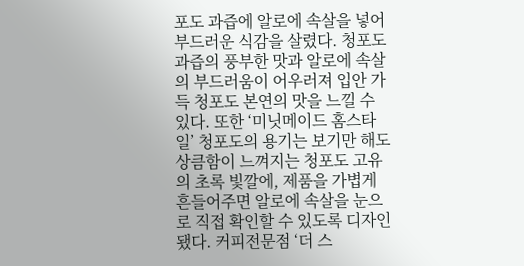포도 과즙에 알로에 속살을 넣어 부드러운 식감을 살렸다. 청포도 과즙의 풍부한 맛과 알로에 속살의 부드러움이 어우러져 입안 가득 청포도 본연의 맛을 느낄 수 있다. 또한 ‘미닛메이드 홈스타일’ 청포도의 용기는 보기만 해도 상큼함이 느껴지는 청포도 고유의 초록 빛깔에, 제품을 가볍게 흔들어주면 알로에 속살을 눈으로 직접 확인할 수 있도록 디자인됐다. 커피전문점 ‘더 스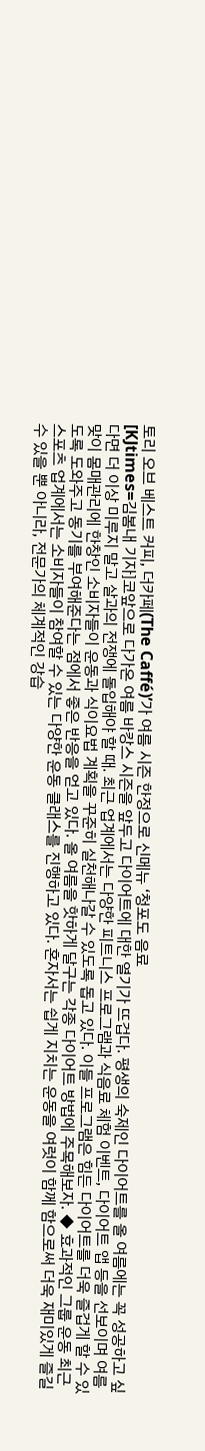토리 오브 베스트 커피, 더카페(The Caffé)’가 여름 시즌 한정으로 신메뉴 ‘청포도 음료
[KJtimes=김봄내 기자]코앞으로 다가온 여름 바캉스 시즌을 앞두고 다이어트에 대한 열기가 뜨겁다. 평생의 숙제인 다이어트를 올 여름에는 꼭 성공하고 싶다면 더 이상 미루지 말고 살과의 전쟁에 돌입해야 할 때. 최근 업계에서는 다양한 피트니스 프로그램과 식음료 체험 이벤트, 다이어트 앱 등을 선보이며 여름 맞이 몸매관리에 한창인 소비자들이 운동과 식이요법 계획을 꾸준히 실천해나갈 수 있도록 돕고 있다. 이들 프로그램은 힘든 다이어트를 더욱 즐겁게 할 수 있도록 도와주고 동기를 부여해준다는 점에서 좋은 반응을 얻고 있다. 올 여름을 핫하게 달구는 각종 다이어트 방법에 주목해보자. ◆ 효과적인 그룹 운동 최근 스포츠 업계에서는 소비자들이 참여할 수 있는 다양한 운동 클래스를 진행하고 있다. 혼자서는 쉽게 지치는 운동을 여럿이 함께 함으로써 더욱 재미있게 즐길 수 있을 뿐 아니라, 전문가의 체계적인 강습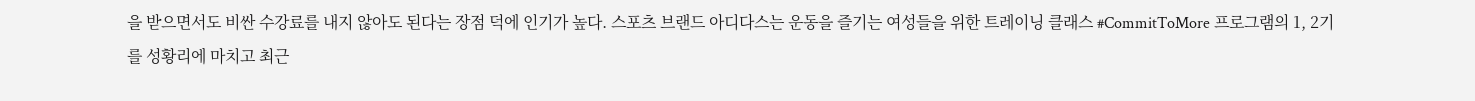을 받으면서도 비싼 수강료를 내지 않아도 된다는 장점 덕에 인기가 높다. 스포츠 브랜드 아디다스는 운동을 즐기는 여성들을 위한 트레이닝 클래스 #CommitToMore 프로그램의 1, 2기를 성황리에 마치고 최근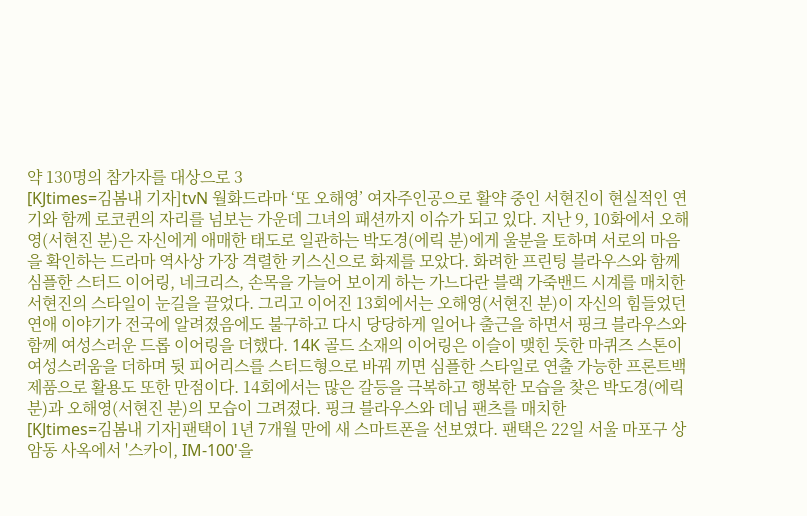약 130명의 참가자를 대상으로 3
[KJtimes=김봄내 기자]tvN 월화드라마 ‘또 오해영’ 여자주인공으로 활약 중인 서현진이 현실적인 연기와 함께 로코퀸의 자리를 넘보는 가운데 그녀의 패션까지 이슈가 되고 있다. 지난 9, 10화에서 오해영(서현진 분)은 자신에게 애매한 태도로 일관하는 박도경(에릭 분)에게 울분을 토하며 서로의 마음을 확인하는 드라마 역사상 가장 격렬한 키스신으로 화제를 모았다. 화려한 프린팅 블라우스와 함께 심플한 스터드 이어링, 네크리스, 손목을 가늘어 보이게 하는 가느다란 블랙 가죽밴드 시계를 매치한 서현진의 스타일이 눈길을 끌었다. 그리고 이어진 13회에서는 오해영(서현진 분)이 자신의 힘들었던 연애 이야기가 전국에 알려졌음에도 불구하고 다시 당당하게 일어나 출근을 하면서 핑크 블라우스와 함께 여성스러운 드롭 이어링을 더했다. 14K 골드 소재의 이어링은 이슬이 맺힌 듯한 마퀴즈 스톤이 여성스러움을 더하며 뒷 피어리스를 스터드형으로 바꿔 끼면 심플한 스타일로 연출 가능한 프론트백 제품으로 활용도 또한 만점이다. 14회에서는 많은 갈등을 극복하고 행복한 모습을 찾은 박도경(에릭 분)과 오해영(서현진 분)의 모습이 그려졌다. 핑크 블라우스와 데님 팬츠를 매치한
[KJtimes=김봄내 기자]팬택이 1년 7개월 만에 새 스마트폰을 선보였다. 팬택은 22일 서울 마포구 상암동 사옥에서 '스카이, IM-100'을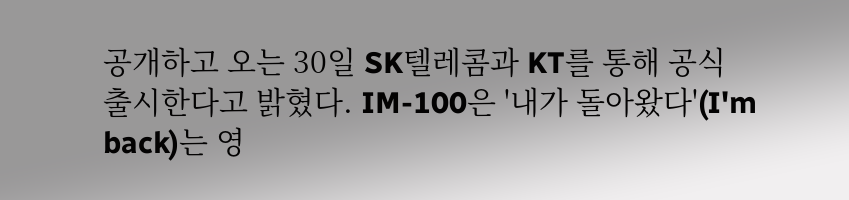공개하고 오는 30일 SK텔레콤과 KT를 통해 공식 출시한다고 밝혔다. IM-100은 '내가 돌아왔다'(I'm back)는 영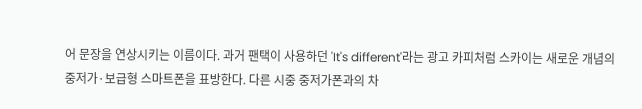어 문장을 연상시키는 이름이다. 과거 팬택이 사용하던 'It's different'라는 광고 카피처럼 스카이는 새로운 개념의 중저가·보급형 스마트폰을 표방한다. 다른 시중 중저가폰과의 차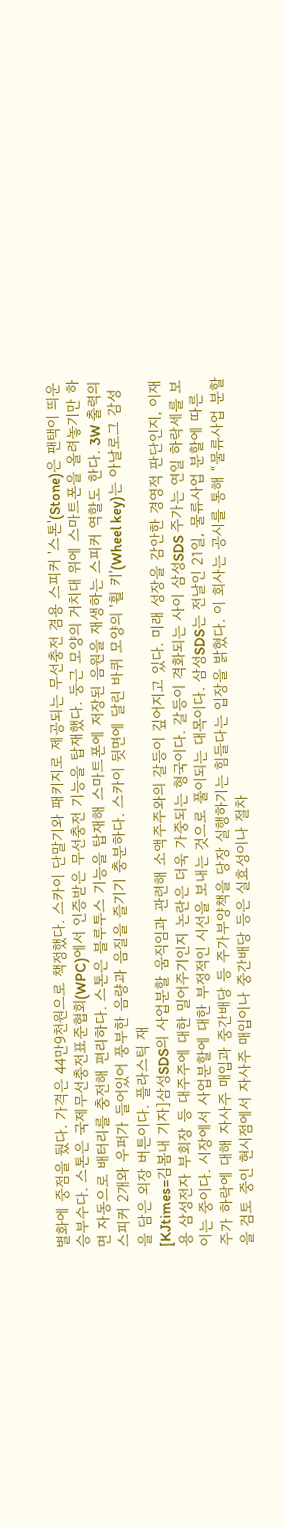별화에 중점을 뒀다. 가격은 44만9천원으로 책정했다. 스카이 단말기와 패키지로 제공되는 무선충전 겸용 스피커 '스톤'(Stone)은 팬택이 띄운 승부수다. 스톤은 국제무선충전표준협회(WPC)에서 인증받은 무선충전 기능을 탑재했다. 둥근 모양의 거치대 위에 스마트폰을 올려놓기만 하면 자동으로 배터리를 충전해 편리하다. 스톤은 블루투스 기능을 탑재해 스마트폰에 저장된 음원을 재생하는 스피커 역할도 한다. 3W 출력의 스피커 2개와 우퍼가 들어있어 풍부한 음량과 음질을 즐기기 충분하다. 스카이 뒷면에 달린 바퀴 모양의 '휠 키'(Wheel key)는 아날로그 감성을 담은 외장 버튼이다. 플라스틱 재
[KJtimes=김봄내 기자]삼성SDS의 사업분할 움직임과 관련해 소액주주와의 갈등이 깊어지고 있다. 미래 성장을 감안한 경영적 판단인지, 이재용 삼성전자 부회장 등 대주주에 대한 밀어주기인지 논란은 더욱 가중되는 형국이다. 갈등이 격화되는 사이 삼성SDS 주가는 연일 하락세를 보이는 중이다. 시장에서 사업분할에 대한 부정적인 시선을 보내는 것으로 풀이되는 대목이다. 삼성SDS는 전날인 21일, 물류사업 분할에 따른 주가 하락에 대해 자사주 매입과 중간배당 등 주가부양책을 당장 실행하기는 힘들다는 입장을 밝혔다. 이 회사는 공시를 통해 “물류사업 분할을 검토 중인 현시점에서 자사주 매입이나 중간배당 등은 실효성이나 절차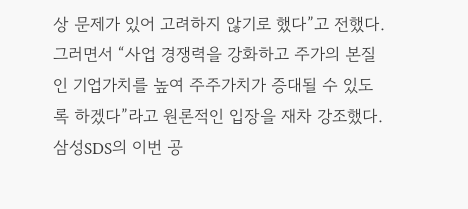상 문제가 있어 고려하지 않기로 했다”고 전했다. 그러면서 “사업 경쟁력을 강화하고 주가의 본질인 기업가치를 높여 주주가치가 증대될 수 있도록 하겠다”라고 원론적인 입장을 재차 강조했다. 삼성SDS의 이번 공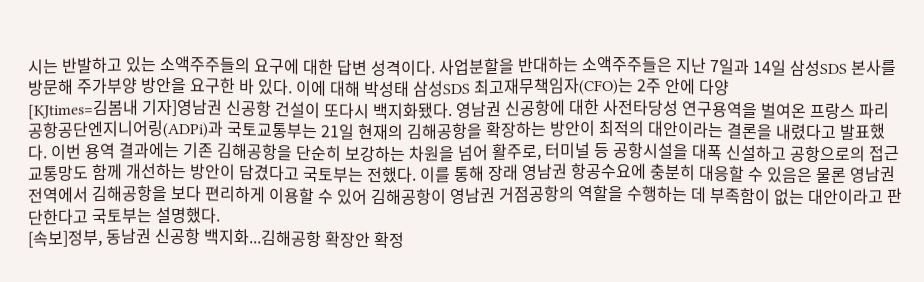시는 반발하고 있는 소액주주들의 요구에 대한 답변 성격이다. 사업분할을 반대하는 소액주주들은 지난 7일과 14일 삼성SDS 본사를 방문해 주가부양 방안을 요구한 바 있다. 이에 대해 박성태 삼성SDS 최고재무책임자(CFO)는 2주 안에 다양
[KJtimes=김봄내 기자]영남권 신공항 건설이 또다시 백지화됐다. 영남권 신공항에 대한 사전타당성 연구용역을 벌여온 프랑스 파리공항공단엔지니어링(ADPi)과 국토교통부는 21일 현재의 김해공항을 확장하는 방안이 최적의 대안이라는 결론을 내렸다고 발표했다. 이번 용역 결과에는 기존 김해공항을 단순히 보강하는 차원을 넘어 활주로, 터미널 등 공항시설을 대폭 신설하고 공항으로의 접근 교통망도 함께 개선하는 방안이 담겼다고 국토부는 전했다. 이를 통해 장래 영남권 항공수요에 충분히 대응할 수 있음은 물론 영남권 전역에서 김해공항을 보다 편리하게 이용할 수 있어 김해공항이 영남권 거점공항의 역할을 수행하는 데 부족함이 없는 대안이라고 판단한다고 국토부는 설명했다.
[속보]정부, 동남권 신공항 백지화...김해공항 확장안 확정